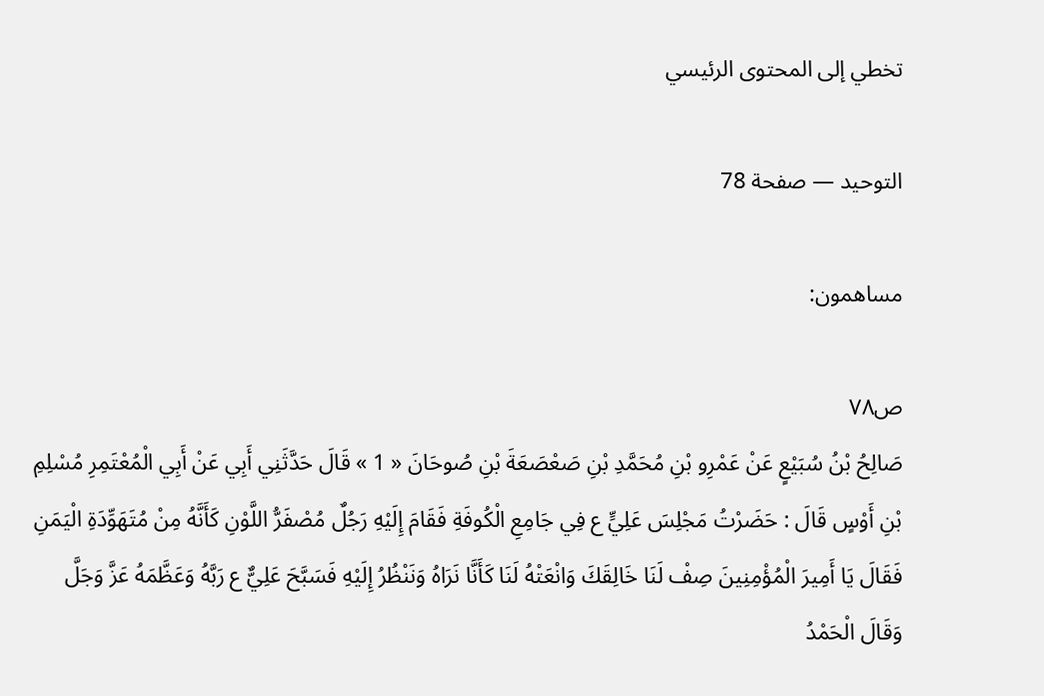تخطي إلى المحتوى الرئيسي

التوحيد — صفحة 78

مساهمون:

ص٧٨
صَالِحُ بْنُ سُبَيْعٍ عَنْ عَمْرِو بْنِ مُحَمَّدِ بْنِ صَعْصَعَةَ بْنِ صُوحَانَ « 1 » قَالَ حَدَّثَنِي أَبِي عَنْ أَبِي الْمُعْتَمِرِ مُسْلِمِ بْنِ أَوْسٍ قَالَ : حَضَرْتُ مَجْلِسَ عَلِيٍّ ع فِي جَامِعِ الْكُوفَةِ فَقَامَ إِلَيْهِ رَجُلٌ مُصْفَرُّ اللَّوْنِ كَأَنَّهُ مِنْ مُتَهَوِّدَةِ الْيَمَنِ فَقَالَ يَا أَمِيرَ الْمُؤْمِنِينَ صِفْ لَنَا خَالِقَكَ وَانْعَتْهُ لَنَا كَأَنَّا نَرَاهُ وَنَنْظُرُ إِلَيْهِ فَسَبَّحَ عَلِيٌّ ع رَبَّهُ وَعَظَّمَهُ عَزَّ وَجَلَّ وَقَالَ الْحَمْدُ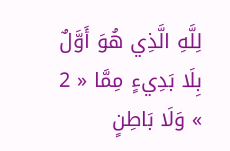لِلَّهِ الَّذِي هُوَ أَوَّلٌ بِلَا بَدِيءٍ مِمَّا « 2 » وَلَا بَاطِنٍ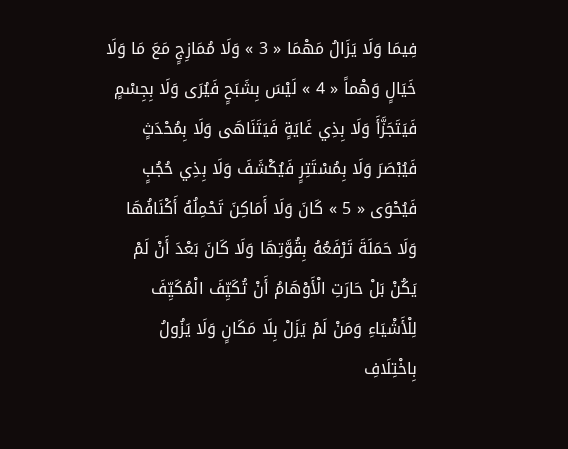فِيمَا وَلَا يَزَالُ مَهْمَا « 3 » وَلَا مُمَازِجٍ مَعَ مَا وَلَا خَيَالٍ وَهْماً « 4 » لَيْسَ بِشَبَحٍ فَيُرَى وَلَا بِجِسْمٍ فَيَتَجَزَّأَ وَلَا بِذِي غَايَةٍ فَيَتَنَاهَى وَلَا بِمُحْدَثٍ فَيُبْصَرَ وَلَا بِمُسْتَتِرٍ فَيُكْشَفَ وَلَا بِذِي حُجُبٍ فَيُحْوَى « 5 » كَانَ وَلَا أَمَاكِنَ تَحْمِلُهُ أَكْنَافُهَا وَلَا حَمَلَةَ تَرْفَعُهُ بِقُوَّتِهَا وَلَا كَانَ بَعْدَ أَنْ لَمْ يَكُنْ بَلْ حَارَتِ الْأَوْهَامُ أَنْ تُكَيِّفَ الْمُكَيِّفَ لِلْأَشْيَاءِ وَمَنْ لَمْ يَزَلْ بِلَا مَكَانٍ وَلَا يَزُولُ بِاخْتِلَافِ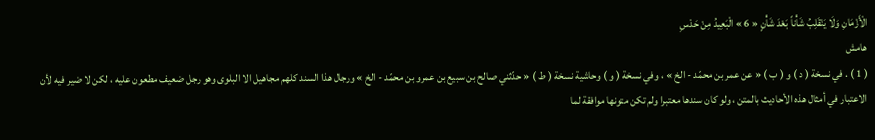الْأَزْمَانِ وَلَا يَنْقَلِبُ شَأْناً بَعْدَ شَأْنٍ « 6 » الْبَعِيدُ مِنْ حَدْسِ
هامش
( 1 ) . في نسخة ( د ) و ( ب ) « عن عمر بن محمّد - الخ » ، وفي نسخة ( و ) وحاشية نسخة ( ط ) « حدّثني صالح بن سبيع بن عمرو بن محمّد - الخ » ورجال هذا السند كلهم مجاهيل الا البلوى وهو رجل ضعيف مطعون عليه ، لكن لا ضير فيه لأن الاعتبار في أمثال هذه الأحاديث بالمتن ، ولو كان سندها معتبرا ولم تكن متونها موافقة لما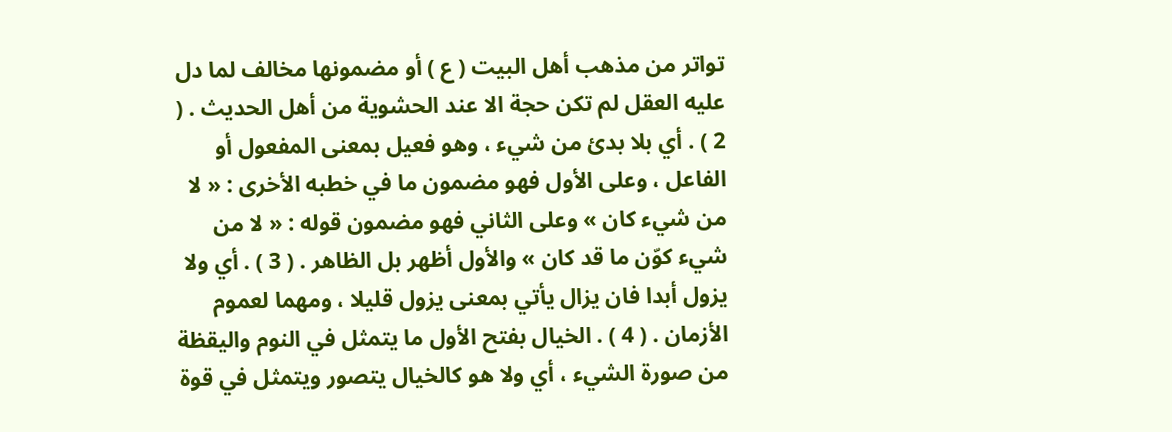تواتر من مذهب أهل البيت ( ع ) أو مضمونها مخالف لما دل عليه العقل لم تكن حجة الا عند الحشوية من أهل الحديث . ( 2 ) . أي بلا بدئ من شيء ، وهو فعيل بمعنى المفعول أو الفاعل ، وعلى الأول فهو مضمون ما في خطبه الأخرى : « لا من شيء كان » وعلى الثاني فهو مضمون قوله : « لا من شيء كوّن ما قد كان » والأول أظهر بل الظاهر . ( 3 ) . أي ولا يزول أبدا فان يزال يأتي بمعنى يزول قليلا ، ومهما لعموم الأزمان . ( 4 ) . الخيال بفتح الأول ما يتمثل في النوم واليقظة من صورة الشيء ، أي ولا هو كالخيال يتصور ويتمثل في قوة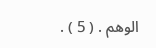الوهم . ( 5 ) .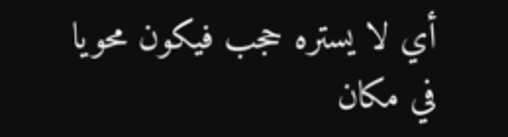أي لا يستره حجب فيكون محويا في مكان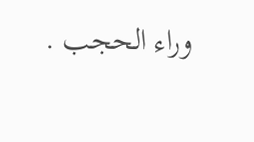وراء الحجب .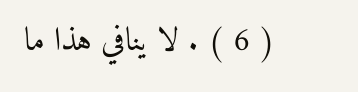( 6 ) . لا ينافي هذا ما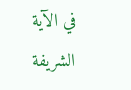في الآية الشريفة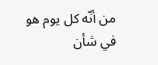من أنّه كل يوم هو في شأن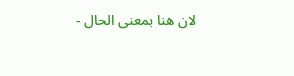لان هنا بمعنى الحال -